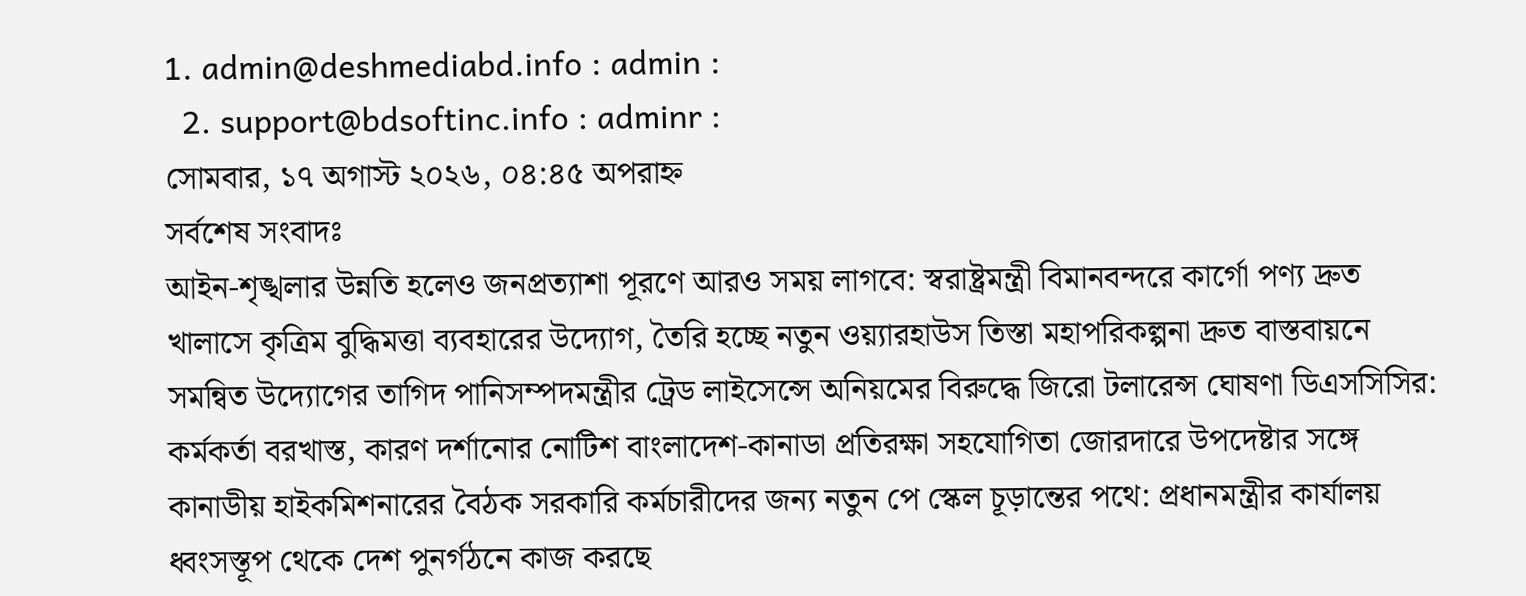1. admin@deshmediabd.info : admin :
  2. support@bdsoftinc.info : adminr :
সোমবার, ১৭ অগাস্ট ২০২৬, ০৪:৪৫ অপরাহ্ন
সর্বশেষ সংবাদঃ
আইন-শৃঙ্খলার উন্নতি হলেও জনপ্রত্যাশা পূরণে আরও সময় লাগবে: স্বরাষ্ট্রমন্ত্রী বিমানবন্দরে কার্গো পণ্য দ্রুত খালাসে কৃত্রিম বুদ্ধিমত্তা ব্যবহারের উদ্যোগ, তৈরি হচ্ছে নতুন ওয়্যারহাউস তিস্তা মহাপরিকল্পনা দ্রুত বাস্তবায়নে সমন্বিত উদ্যোগের তাগিদ পানিসম্পদমন্ত্রীর ট্রেড লাইসেন্সে অনিয়মের বিরুদ্ধে জিরো টলারেন্স ঘোষণা ডিএসসিসির: কর্মকর্তা বরখাস্ত, কারণ দর্শানোর নোটিশ বাংলাদেশ-কানাডা প্রতিরক্ষা সহযোগিতা জোরদারে উপদেষ্টার সঙ্গে কানাডীয় হাইকমিশনারের বৈঠক সরকারি কর্মচারীদের জন্য নতুন পে স্কেল চূড়ান্তের পথে: প্রধানমন্ত্রীর কার্যালয় ধ্বংসস্তূপ থেকে দেশ পুনর্গঠনে কাজ করছে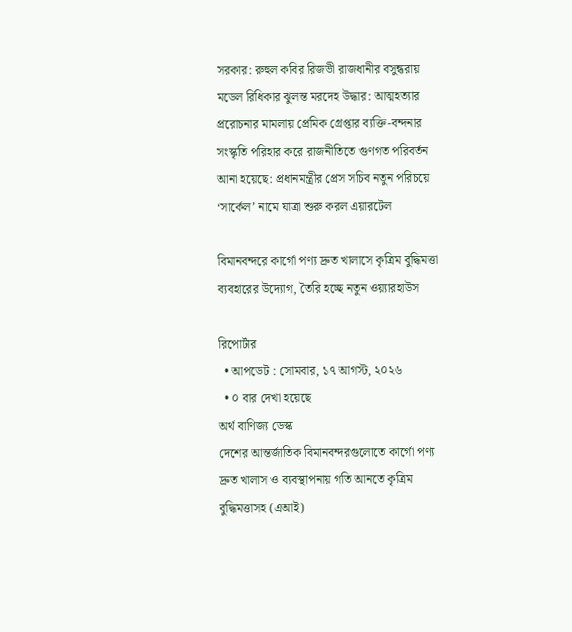সরকার: রুহুল কবির রিজভী রাজধানীর বসুন্ধরায় মডেল রিধিকার ঝুলন্ত মরদেহ উদ্ধার: আত্মহত্যার প্ররোচনার মামলায় প্রেমিক গ্রেপ্তার ব্যক্তি-বন্দনার সংস্কৃতি পরিহার করে রাজনীতিতে গুণগত পরিবর্তন আনা হয়েছে: প্রধানমন্ত্রীর প্রেস সচিব নতুন পরিচয়ে ‘সার্কেল’ নামে যাত্রা শুরু করল এয়ারটেল

বিমানবন্দরে কার্গো পণ্য দ্রুত খালাসে কৃত্রিম বুদ্ধিমত্তা ব্যবহারের উদ্যোগ, তৈরি হচ্ছে নতুন ওয়্যারহাউস

রিপোর্টার
  • আপডেট : সোমবার, ১৭ আগস্ট, ২০২৬
  • ০ বার দেখা হয়েছে
অর্থ বাণিজ্য ডেস্ক
দেশের আন্তর্জাতিক বিমানবন্দরগুলোতে কার্গো পণ্য দ্রুত খালাস ও ব্যবস্থাপনায় গতি আনতে কৃত্রিম বুদ্ধিমত্তাসহ (এআই)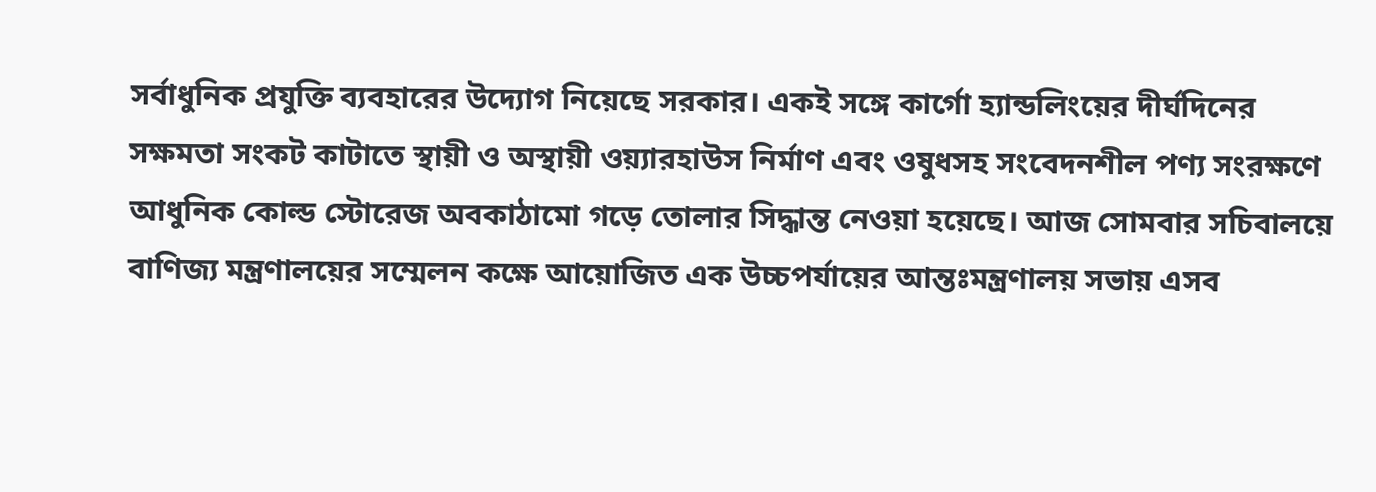সর্বাধুনিক প্রযুক্তি ব্যবহারের উদ্যোগ নিয়েছে সরকার। একই সঙ্গে কার্গো হ্যান্ডলিংয়ের দীর্ঘদিনের সক্ষমতা সংকট কাটাতে স্থায়ী ও অস্থায়ী ওয়্যারহাউস নির্মাণ এবং ওষুধসহ সংবেদনশীল পণ্য সংরক্ষণে আধুনিক কোল্ড স্টোরেজ অবকাঠামো গড়ে তোলার সিদ্ধান্ত নেওয়া হয়েছে। আজ সোমবার সচিবালয়ে বাণিজ্য মন্ত্রণালয়ের সম্মেলন কক্ষে আয়োজিত এক উচ্চপর্যায়ের আন্তঃমন্ত্রণালয় সভায় এসব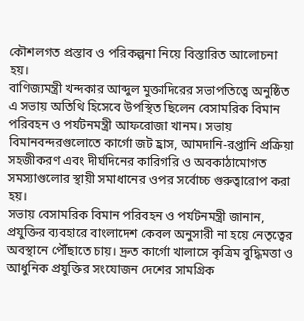কৌশলগত প্রস্তাব ও পরিকল্পনা নিয়ে বিস্তারিত আলোচনা হয়।
বাণিজ্যমন্ত্রী খন্দকার আব্দুল মুক্তাদিরের সভাপতিত্বে অনুষ্ঠিত এ সভায় অতিথি হিসেবে উপস্থিত ছিলেন বেসামরিক বিমান পরিবহন ও পর্যটনমন্ত্রী আফরোজা খানম। সভায় বিমানবন্দরগুলোতে কার্গো জট হ্রাস, আমদানি-রপ্তানি প্রক্রিয়া সহজীকরণ এবং দীর্ঘদিনের কারিগরি ও অবকাঠামোগত সমস্যাগুলোর স্থায়ী সমাধানের ওপর সর্বোচ্চ গুরুত্বারোপ করা হয়।
সভায় বেসামরিক বিমান পরিবহন ও পর্যটনমন্ত্রী জানান, প্রযুক্তির ব্যবহারে বাংলাদেশ কেবল অনুসারী না হয়ে নেতৃত্বের অবস্থানে পৌঁছাতে চায়। দ্রুত কার্গো খালাসে কৃত্রিম বুদ্ধিমত্তা ও আধুনিক প্রযুক্তির সংযোজন দেশের সামগ্রিক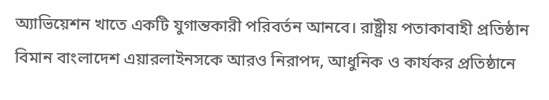অ্যাভিয়েশন খাতে একটি যুগান্তকারী পরিবর্তন আনবে। রাষ্ট্রীয় পতাকাবাহী প্রতিষ্ঠান বিমান বাংলাদেশ এয়ারলাইনসকে আরও নিরাপদ, আধুনিক ও কার্যকর প্রতিষ্ঠানে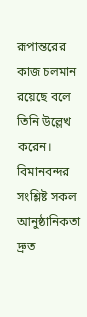রূপান্তরের কাজ চলমান রয়েছে বলে তিনি উল্লেখ করেন। বিমানবন্দর সংশ্লিষ্ট সকল আনুষ্ঠানিকতা দ্রুত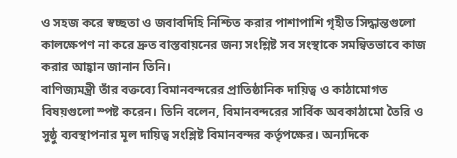ও সহজ করে স্বচ্ছতা ও জবাবদিহি নিশ্চিত করার পাশাপাশি গৃহীত সিদ্ধান্তগুলো কালক্ষেপণ না করে দ্রুত বাস্তবায়নের জন্য সংশ্লিষ্ট সব সংস্থাকে সমন্বিতভাবে কাজ করার আহ্বান জানান তিনি।
বাণিজ্যমন্ত্রী তাঁর বক্তব্যে বিমানবন্দরের প্রাতিষ্ঠানিক দায়িত্ব ও কাঠামোগত বিষয়গুলো স্পষ্ট করেন। তিনি বলেন, বিমানবন্দরের সার্বিক অবকাঠামো তৈরি ও সুষ্ঠু ব্যবস্থাপনার মূল দায়িত্ব সংশ্লিষ্ট বিমানবন্দর কর্তৃপক্ষের। অন্যদিকে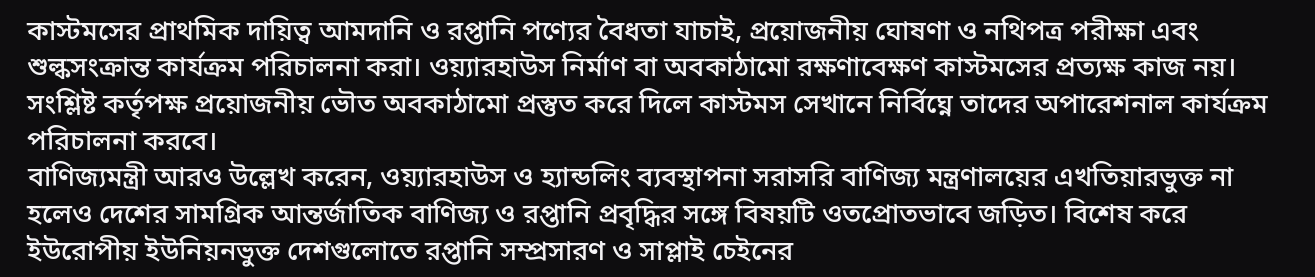কাস্টমসের প্রাথমিক দায়িত্ব আমদানি ও রপ্তানি পণ্যের বৈধতা যাচাই, প্রয়োজনীয় ঘোষণা ও নথিপত্র পরীক্ষা এবং শুল্কসংক্রান্ত কার্যক্রম পরিচালনা করা। ওয়্যারহাউস নির্মাণ বা অবকাঠামো রক্ষণাবেক্ষণ কাস্টমসের প্রত্যক্ষ কাজ নয়। সংশ্লিষ্ট কর্তৃপক্ষ প্রয়োজনীয় ভৌত অবকাঠামো প্রস্তুত করে দিলে কাস্টমস সেখানে নির্বিঘ্নে তাদের অপারেশনাল কার্যক্রম পরিচালনা করবে।
বাণিজ্যমন্ত্রী আরও উল্লেখ করেন, ওয়্যারহাউস ও হ্যান্ডলিং ব্যবস্থাপনা সরাসরি বাণিজ্য মন্ত্রণালয়ের এখতিয়ারভুক্ত না হলেও দেশের সামগ্রিক আন্তর্জাতিক বাণিজ্য ও রপ্তানি প্রবৃদ্ধির সঙ্গে বিষয়টি ওতপ্রোতভাবে জড়িত। বিশেষ করে ইউরোপীয় ইউনিয়নভুক্ত দেশগুলোতে রপ্তানি সম্প্রসারণ ও সাপ্লাই চেইনের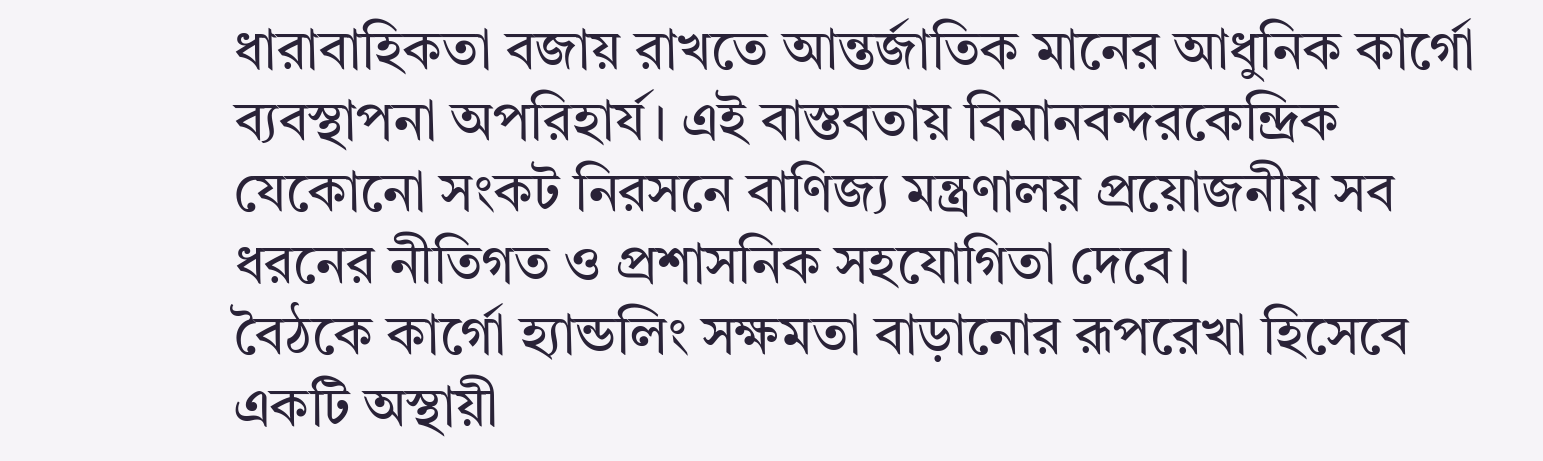ধারাবাহিকতা বজায় রাখতে আন্তর্জাতিক মানের আধুনিক কার্গো ব্যবস্থাপনা অপরিহার্য। এই বাস্তবতায় বিমানবন্দরকেন্দ্রিক যেকোনো সংকট নিরসনে বাণিজ্য মন্ত্রণালয় প্রয়োজনীয় সব ধরনের নীতিগত ও প্রশাসনিক সহযোগিতা দেবে।
বৈঠকে কার্গো হ্যান্ডলিং সক্ষমতা বাড়ানোর রূপরেখা হিসেবে একটি অস্থায়ী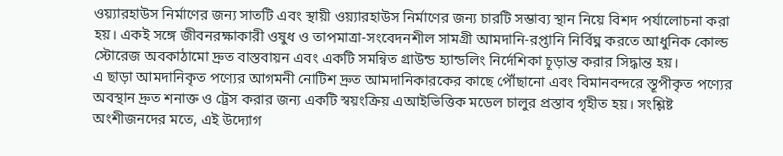ওয়্যারহাউস নির্মাণের জন্য সাতটি এবং স্থায়ী ওয়্যারহাউস নির্মাণের জন্য চারটি সম্ভাব্য স্থান নিয়ে বিশদ পর্যালোচনা করা হয়। একই সঙ্গে জীবনরক্ষাকারী ওষুধ ও তাপমাত্রা-সংবেদনশীল সামগ্রী আমদানি-রপ্তানি নির্বিঘ্ন করতে আধুনিক কোল্ড স্টোরেজ অবকাঠামো দ্রুত বাস্তবায়ন এবং একটি সমন্বিত গ্রাউন্ড হ্যান্ডলিং নির্দেশিকা চূড়ান্ত করার সিদ্ধান্ত হয়।
এ ছাড়া আমদানিকৃত পণ্যের আগমনী নোটিশ দ্রুত আমদানিকারকের কাছে পৌঁছানো এবং বিমানবন্দরে স্তূপীকৃত পণ্যের অবস্থান দ্রুত শনাক্ত ও ট্রেস করার জন্য একটি স্বয়ংক্রিয় এআইভিত্তিক মডেল চালুর প্রস্তাব গৃহীত হয়। সংশ্লিষ্ট অংশীজনদের মতে, এই উদ্যোগ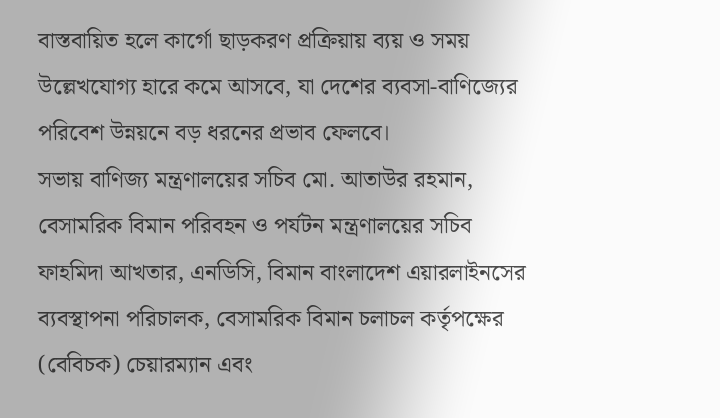বাস্তবায়িত হলে কার্গো ছাড়করণ প্রক্রিয়ায় ব্যয় ও সময় উল্লেখযোগ্য হারে কমে আসবে, যা দেশের ব্যবসা-বাণিজ্যের পরিবেশ উন্নয়নে বড় ধরনের প্রভাব ফেলবে।
সভায় বাণিজ্য মন্ত্রণালয়ের সচিব মো. আতাউর রহমান, বেসামরিক বিমান পরিবহন ও পর্যটন মন্ত্রণালয়ের সচিব ফাহমিদা আখতার, এনডিসি, বিমান বাংলাদেশ এয়ারলাইনসের ব্যবস্থাপনা পরিচালক, বেসামরিক বিমান চলাচল কর্তৃপক্ষের (বেবিচক) চেয়ারম্যান এবং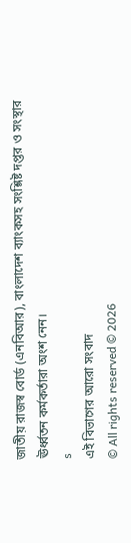জাতীয় রাজস্ব বোর্ড (এনবিআর), বাংলাদেশ ব্যাংকসহ সংশ্লিষ্ট দপ্তর ও সংস্থার ঊর্ধ্বতন কর্মকর্তারা অংশ নেন।
s
এই বিভাগের আরো সংবাদ
© All rights reserved © 2026